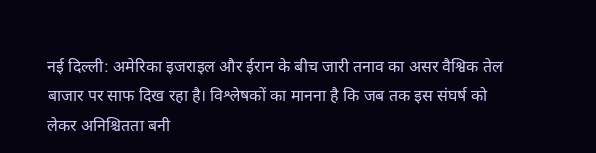नई दिल्ली: अमेरिका इजराइल और ईरान के बीच जारी तनाव का असर वैश्विक तेल बाजार पर साफ दिख रहा है। विश्लेषकों का मानना है कि जब तक इस संघर्ष को लेकर अनिश्चितता बनी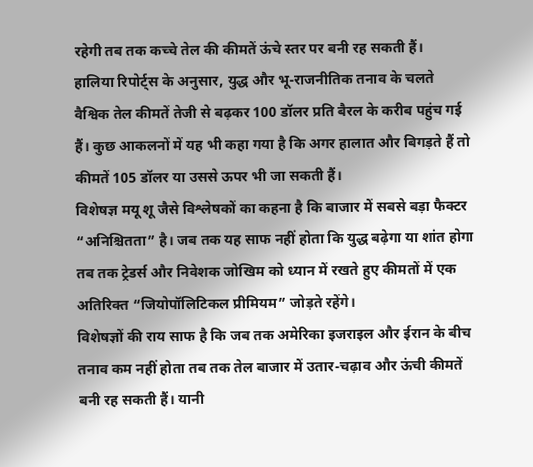रहेगी तब तक कच्चे तेल की कीमतें ऊंचे स्तर पर बनी रह सकती हैं।
हालिया रिपोर्ट्स के अनुसार, युद्ध और भू-राजनीतिक तनाव के चलते वैश्विक तेल कीमतें तेजी से बढ़कर 100 डॉलर प्रति बैरल के करीब पहुंच गई हैं। कुछ आकलनों में यह भी कहा गया है कि अगर हालात और बिगड़ते हैं तो कीमतें 105 डॉलर या उससे ऊपर भी जा सकती हैं।
विशेषज्ञ मयू शू जैसे विश्लेषकों का कहना है कि बाजार में सबसे बड़ा फैक्टर “अनिश्चितता” है। जब तक यह साफ नहीं होता कि युद्ध बढ़ेगा या शांत होगा तब तक ट्रेडर्स और निवेशक जोखिम को ध्यान में रखते हुए कीमतों में एक अतिरिक्त “जियोपॉलिटिकल प्रीमियम” जोड़ते रहेंगे।
विशेषज्ञों की राय साफ है कि जब तक अमेरिका इजराइल और ईरान के बीच तनाव कम नहीं होता तब तक तेल बाजार में उतार-चढ़ाव और ऊंची कीमतें बनी रह सकती हैं। यानी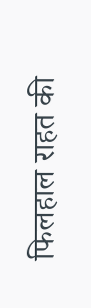फिलहाल राहत की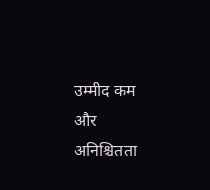उम्मीद कम और अनिश्चितता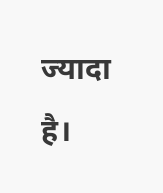ज्यादा है।